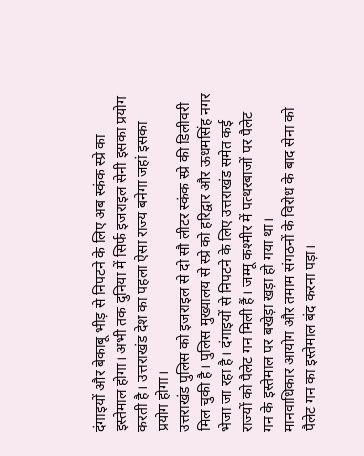दंगाइयों और बेकाबू भीड़ से निपटने के लिए अब स्कंक स्प्रे का इस्तेमाल होगा। अभी तक दुनिया में सिर्फ इजराइल सेनी इसका प्रयोग करती है। उत्तराखंड देश का पहला ऐसा राज्य बनेगा जहां इसका प्रयोग होगा।
उत्तराखंड पुलिस को इजराइल से दो सौ लीटर स्कंक स्प्रे की डिलीवरी मिल चुकी है। पुलिस मुख्यालय से स्प्रे को हरिद्वार और ऊधमसिंह नगर भेजा जा रहा है। दंगाइयों से निपटने के लिए उत्तराखंड समेत कई राज्यों को पैलेट गन मिली हैं। जम्मू कश्मीर में पत्थरबाजों पर पैलेट गन के इस्तेमाल पर बखेड़ा खड़ा हो गया था।
मानवाधिकार आयोग और तमाम संगठनों के विरोध के बाद सेना को पैलेट गन का इस्तेमाल बंद करना पड़ा।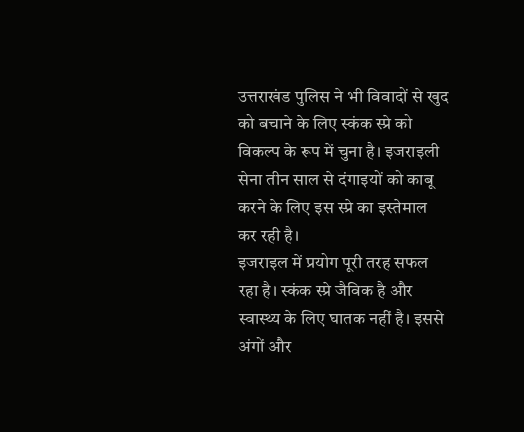उत्तराखंड पुलिस ने भी विवादों से खुद को बचाने के लिए स्कंक स्प्रे को विकल्प के रूप में चुना है। इजराइली सेना तीन साल से दंगाइयों को काबू करने के लिए इस स्प्रे का इस्तेमाल कर रही है।
इजराइल में प्रयोग पूरी तरह सफल रहा है। स्कंक स्प्रे जैविक है और स्वास्थ्य के लिए घातक नहीं है। इससे अंगों और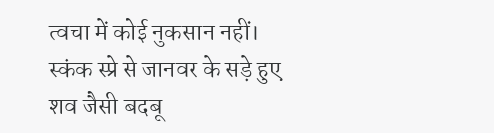त्वचा में कोई नुकसान नहीं। स्कंक स्प्रे से जानवर के सड़े हुए शव जैसी बदबू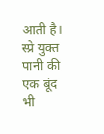आती है। स्प्रे युक्त पानी की एक बूंद भी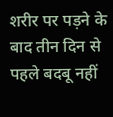शरीर पर पड़ने के बाद तीन दिन से पहले बदबू नहीं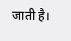जाती है।